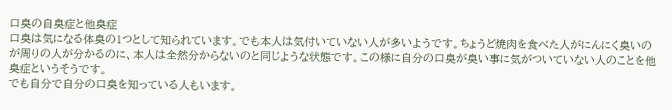口臭の自臭症と他臭症
口臭は気になる体臭の1つとして知られています。でも本人は気付いていない人が多いようです。ちょうど焼肉を食べた人がにんにく臭いのが周りの人が分かるのに、本人は全然分からないのと同じような状態です。この様に自分の口臭が臭い事に気がついていない人のことを他臭症というそうです。
でも自分で自分の口臭を知っている人もいます。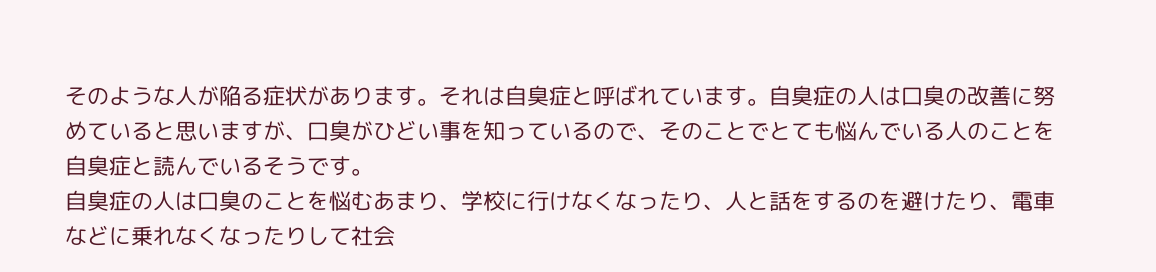そのような人が陥る症状があります。それは自臭症と呼ばれています。自臭症の人は口臭の改善に努めていると思いますが、口臭がひどい事を知っているので、そのことでとても悩んでいる人のことを自臭症と読んでいるそうです。
自臭症の人は口臭のことを悩むあまり、学校に行けなくなったり、人と話をするのを避けたり、電車などに乗れなくなったりして社会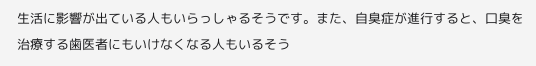生活に影響が出ている人もいらっしゃるそうです。また、自臭症が進行すると、口臭を治療する歯医者にもいけなくなる人もいるそう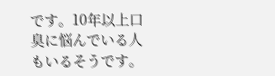です。10年以上口臭に悩んでいる人もいるそうです。